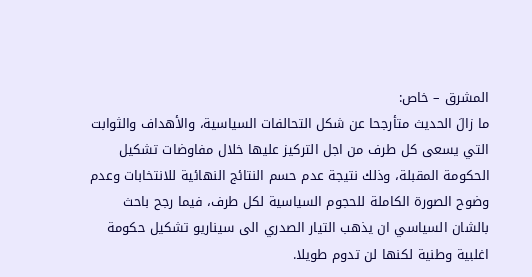المشرق – خاص:
ما زالَ الحديث متأرجحا عن شكل التحالفات السياسية، والأهداف والثوابت التي يسعى كل طرف من اجل التركيز عليها خلال مفاوضات تشكيل الحكومة المقبلة، وذلك نتيجة عدم حسم النتائج النهائية للانتخابات وعدم وضوح الصورة الكاملة للحجوم السياسية لكل طرف، فيما رجح باحث بالشان السياسي ان يذهب التيار الصدري الى سيناريو تشكيل حكومة اغلبية وطنية لكنها لن تدوم طويلا.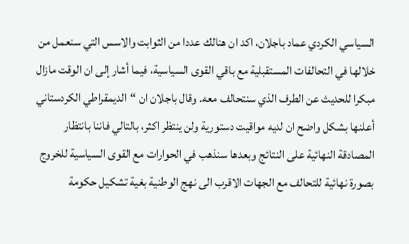السياسي الكردي عماد باجلان، اكد ان هنالك عددا من الثوابت والاسس التي سنعمل من خلالها في التحالفات المستقبلية مع باقي القوى السياسية، فيما أشار إلى ان الوقت مازال مبكرا للحديث عن الطرف الذي سنتحالف معه. وقال باجلان ان “الديمقراطي الكردستاني أعلنها بشكل واضح ان لديه مواقيت دستورية ولن ينتظر اكثر، بالتالي فاننا بانتظار المصادقة النهائية على النتائج وبعدها سنذهب في الحوارات مع القوى السياسية للخروج بصورة نهائية للتحالف مع الجهات الاقرب الى نهج الوطنية بغية تشكيل حكومة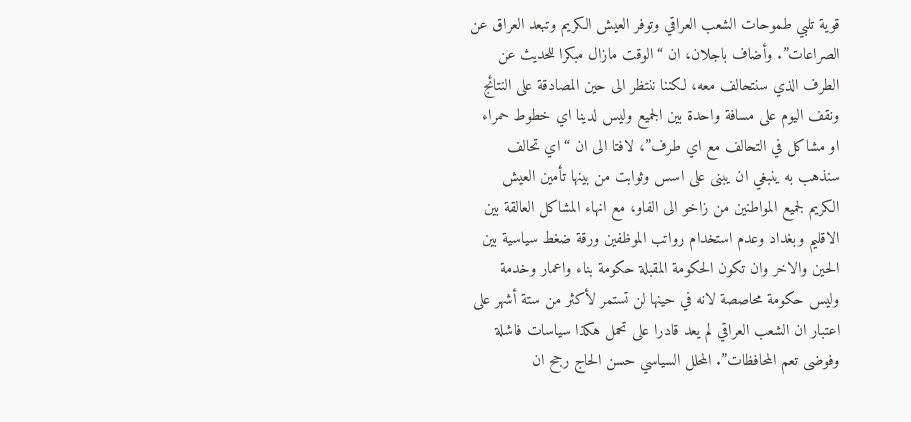قوية تلبي طموحات الشعب العراقي وتوفر العيش الكريم وتبعد العراق عن الصراعات”. وأضاف باجلان، ان “الوقت مازال مبكرا للحديث عن الطرف الذي سنتحالف معه، لكننا ننتظر الى حين المصادقة على النتائج ونقف اليوم على مسافة واحدة بين الجميع وليس لدينا اي خطوط حمراء او مشاكل في التحالف مع اي طرف”، لافتا الى ان “اي تحالف سنذهب به ينبغي ان يبنى على اسس وثوابت من بينها تأمين العيش الكريم لجميع المواطنين من زاخو الى الفاو، مع انهاء المشاكل العالقة بين الاقليم وبغداد وعدم استخدام رواتب الموظفين ورقة ضغط سياسية بين الحين والاخر وان تكون الحكومة المقبلة حكومة بناء واعمار وخدمة وليس حكومة محاصصة لانه في حينها لن تستمر لأكثر من ستة أشهر على اعتبار ان الشعب العراقي لم يعد قادرا على تحمل هكذا سياسات فاشلة وفوضى تعم المحافظات”. المحلل السياسي حسن الحاج رجح ان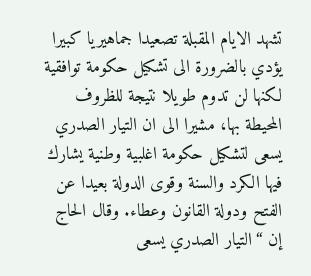تشهد الايام المقبلة تصعيدا جماهيريا كبيرا يؤدي بالضرورة الى تشكيل حكومة توافقية لكنها لن تدوم طويلا نتيجة للظروف المحيطة بها، مشيرا الى ان التيار الصدري يسعى لتشكيل حكومة اغلبية وطنية يشارك فيها الكرد والسنة وقوى الدولة بعيدا عن الفتح ودولة القانون وعطاء. وقال الحاج إن “التيار الصدري يسعى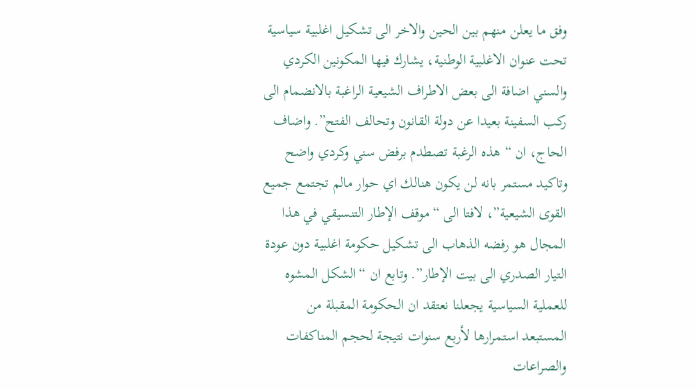وفق ما يعلن منهم بين الحين والاخر الى تشكيل اغلبية سياسية تحت عنوان الاغلبية الوطنية، يشارك فيها المكونين الكردي والسني اضافة الى بعض الاطراف الشيعية الراغبة بالانضمام الى ركب السفينة بعيدا عن دولة القانون وتحالف الفتح”. واضاف الحاج، ان “هذه الرغبة تصطدم برفض سني وكردي واضح وتاكيد مستمر بانه لن يكون هنالك اي حوار مالم تجتمع جميع القوى الشيعية”، لافتا الى “موقف الإطار التنسيقي في هذا المجال هو رفضه الذهاب الى تشكيل حكومة اغلبية دون عودة التيار الصدري الى بيت الإطار”. وتابع ان “الشكل المشوه للعملية السياسية يجعلنا نعتقد ان الحكومة المقبلة من المستبعد استمرارها لأربع سنوات نتيجة لحجم المناكفات والصراعات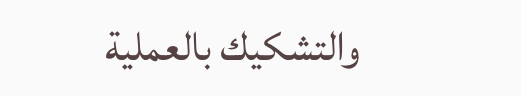والتشكيك بالعملية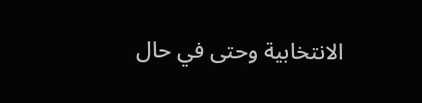الانتخابية وحتى في حال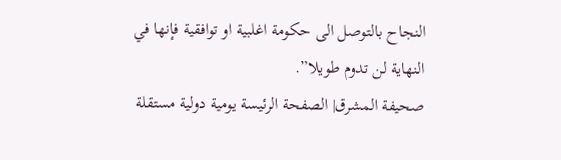النجاح بالتوصل الى حكومة اغلبية او توافقية فإنها في النهاية لن تدوم طويلا”.
صحيفة المشرق| الصفحة الرئيسة يومية دولية مستقلة